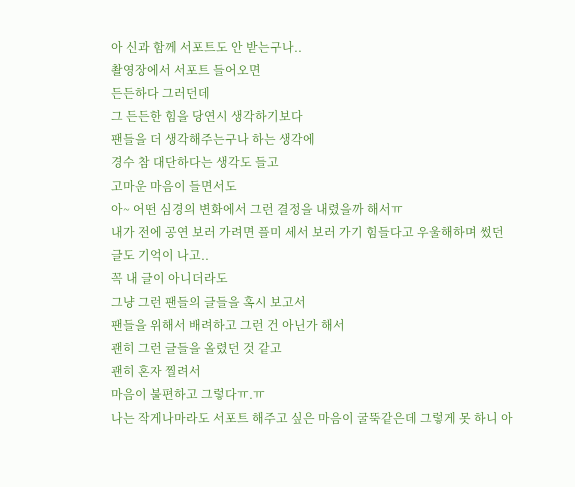아 신과 함께 서포트도 안 받는구나..
촬영장에서 서포트 들어오면
든든하다 그러던데
그 든든한 힘을 당연시 생각하기보다
팬들을 더 생각해주는구나 하는 생각에
경수 참 대단하다는 생각도 들고
고마운 마음이 들면서도
아~ 어떤 심경의 변화에서 그런 결정을 내렸을까 해서ㅠ
내가 전에 공연 보러 가려면 플미 세서 보러 가기 힘들다고 우울해하며 썼던 글도 기억이 나고..
꼭 내 글이 아니더라도
그냥 그런 팬들의 글들을 혹시 보고서
팬들을 위해서 배려하고 그런 건 아닌가 해서
괜히 그런 글들을 올렸던 것 같고
괜히 혼자 찔려서
마음이 불편하고 그렇다ㅠ.ㅠ
나는 작게나마라도 서포트 해주고 싶은 마음이 굴뚝같은데 그렇게 못 하니 아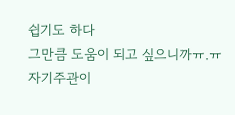쉽기도 하다
그만큼 도움이 되고 싶으니까ㅠ.ㅠ
자기주관이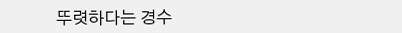뚜렷하다는 경수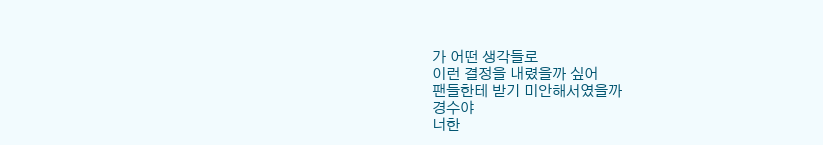가 어떤 생각들로
이런 결정을 내렸을까 싶어
팬들한테 받기 미안해서였을까
경수야
너한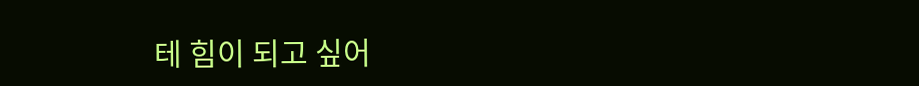테 힘이 되고 싶어